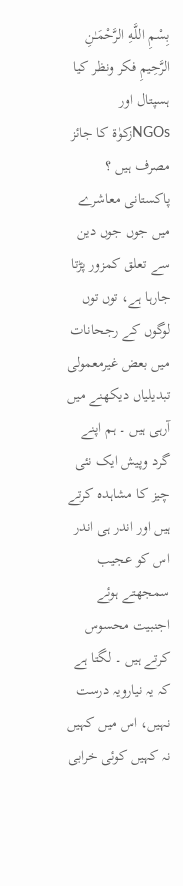بِسْمِ اللَّـهِ الرَّحْمَـٰنِ الرَّحِيمِ فکر ونظر کیا ہسپتال اور NGOsزکوٰۃ کا جائز مصرف ہیں ؟ پاکستانی معاشرے میں جوں جوں دین سے تعلق کمزور پڑتا جارہا ہے، توں توں لوگوں کے رجحانات میں بعض غیرمعمولی تبدیلیاں دیکھنے میں آرہی ہیں ۔ ہم اپنے گرد وپیش ایک نئی چیز کا مشاہدہ کرتے ہیں اور اندر ہی اندر اس کو عجیب سمجھتے ہوئے اجنبیت محسوس کرتے ہیں ۔ لگتا ہے کہ یہ نیارویہ درست نہیں، اس میں کہیں نہ کہیں کوئی خرابی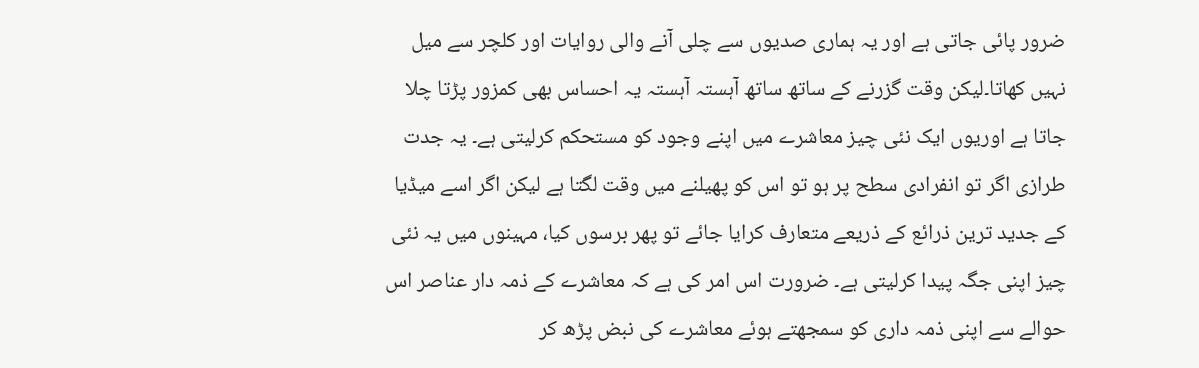ضرور پائی جاتی ہے اور یہ ہماری صدیوں سے چلی آنے والی روایات اور کلچر سے میل نہیں کھاتا۔لیکن وقت گزرنے کے ساتھ ساتھ آہستہ آہستہ یہ احساس بھی کمزور پڑتا چلا جاتا ہے اوریوں ایک نئی چیز معاشرے میں اپنے وجود کو مستحکم کرلیتی ہے۔ یہ جدت طرازی اگر تو انفرادی سطح پر ہو تو اس کو پھیلنے میں وقت لگتا ہے لیکن اگر اسے میڈیا کے جدید ترین ذرائع کے ذریعے متعارف کرایا جائے تو پھر برسوں کیا، مہینوں میں یہ نئی چیز اپنی جگہ پیدا کرلیتی ہے۔ ضرورت اس امر کی ہے کہ معاشرے کے ذمہ دار عناصر اس حوالے سے اپنی ذمہ داری کو سمجھتے ہوئے معاشرے کی نبض پڑھ کر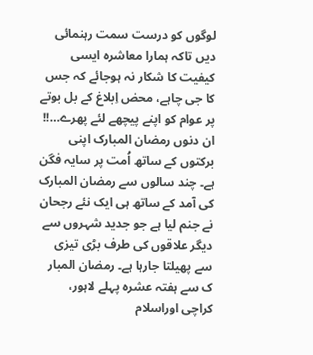لوگوں کو درست سمت رہنمائی دیں تاکہ ہمارا معاشرہ ایسی کیفیت کا شکار نہ ہوجائے کہ جس کا جی چاہے، محض اِبلاغ کے بل بوتے پر عوام کو اپنے پیچھے لئے پھرے…!! ان دنوں رمضان المبارک اپنی برکتوں کے ساتھ اُمت پر سایہ فگن ہے۔ چند سالوں سے رمضان المبارک کی آمد کے ساتھ ہی ایک نئے رجحان نے جنم لیا ہے جو جدید شہروں سے دیگر علاقوں کی طرف بڑی تیزی سے پھیلتا جارہا ہے۔ رمضان المبار ک سے ہفتہ عشرہ پہلے لاہور، کراچی اوراسلام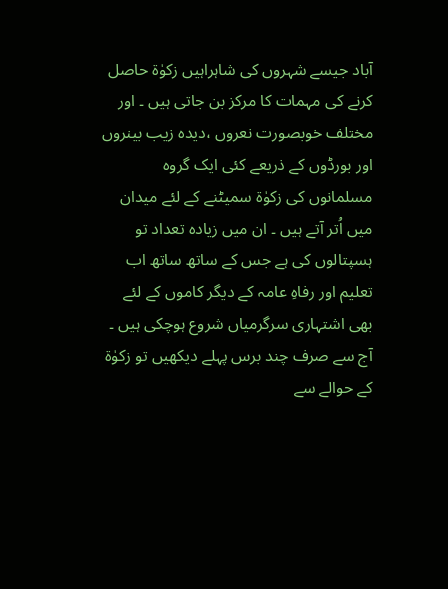آباد جیسے شہروں کی شاہراہیں زکوٰۃ حاصل کرنے کی مہمات کا مرکز بن جاتی ہیں ۔ اور مختلف خوبصورت نعروں ،دیدہ زیب بینروں اور بورڈوں کے ذریعے کئی ایک گروہ مسلمانوں کی زکوٰۃ سمیٹنے کے لئے میدان میں اُتر آتے ہیں ۔ ان میں زیادہ تعداد تو ہسپتالوں کی ہے جس کے ساتھ ساتھ اب تعلیم اور رفاہِ عامہ کے دیگر کاموں کے لئے بھی اشتہاری سرگرمیاں شروع ہوچکی ہیں ۔ آج سے صرف چند برس پہلے دیکھیں تو زکوٰۃ کے حوالے سے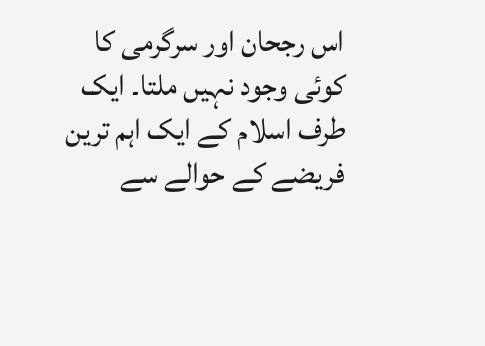اس رجحان اور سرگرمی کا کوئی وجود نہیں ملتا۔ ایک طرف اسلام کے ایک اہم ترین فریضے کے حوالے سے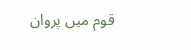قوم میں پروان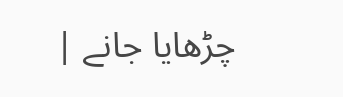چڑھایا جانے |